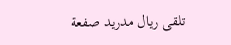تلقى ريال مدريد صفعة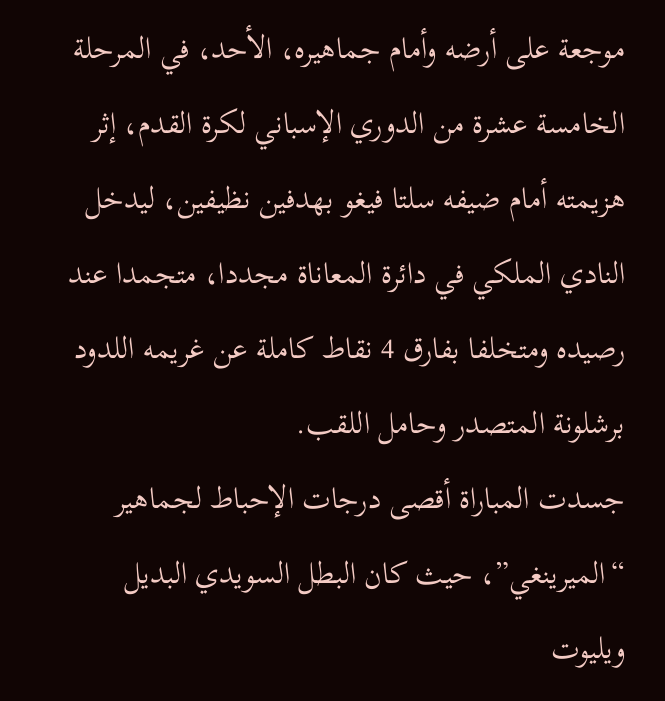موجعة على أرضه وأمام جماهيره، الأحد، في المرحلة الخامسة عشرة من الدوري الإسباني لكرة القدم، إثر هزيمته أمام ضيفه سلتا فيغو بهدفين نظيفين، ليدخل النادي الملكي في دائرة المعاناة مجددا، متجمدا عند رصيده ومتخلفا بفارق 4 نقاط كاملة عن غريمه اللدود برشلونة المتصدر وحامل اللقب.
جسدت المباراة أقصى درجات الإحباط لجماهير “الميرينغي”، حيث كان البطل السويدي البديل ويليوت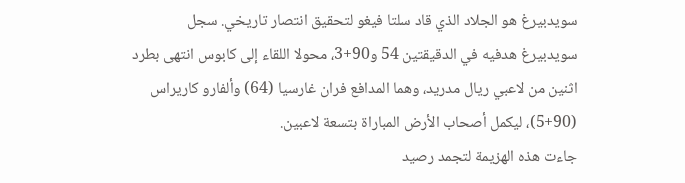سويدبيرغ هو الجلاد الذي قاد سلتا فيغو لتحقيق انتصار تاريخي. سجل سويدبيرغ هدفيه في الدقيقتين 54 و90+3، محولا اللقاء إلى كابوس انتهى بطرد اثنين من لاعبي ريال مدريد، وهما المدافع فران غارسيا (64) وألفارو كاريراس (90+5)، ليكمل أصحاب الأرض المباراة بتسعة لاعبين.
جاءت هذه الهزيمة لتجمد رصيد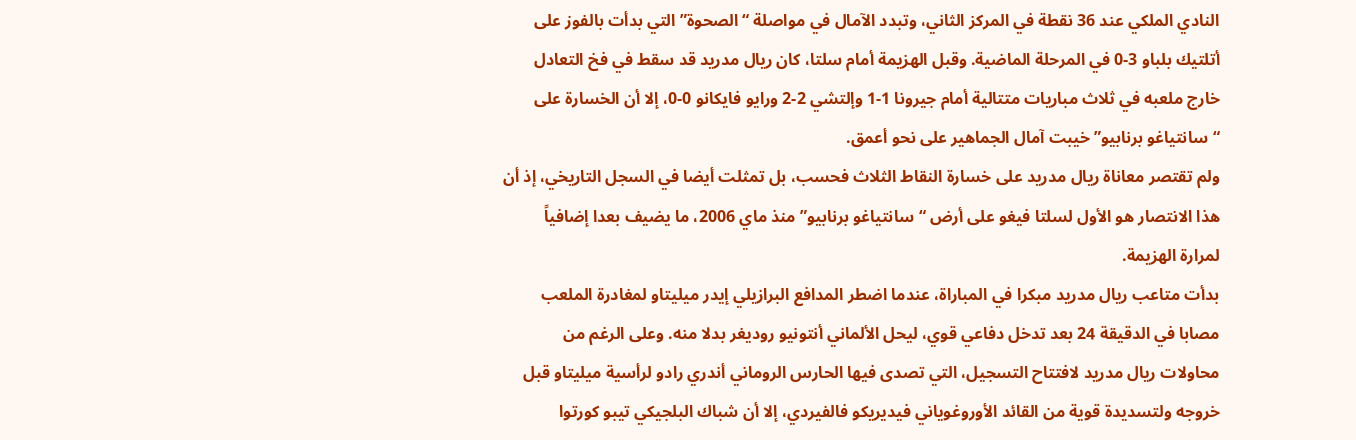النادي الملكي عند 36 نقطة في المركز الثاني، وتبدد الآمال في مواصلة “الصحوة” التي بدأت بالفوز على أتلتيك بلباو 3-0 في المرحلة الماضية. وقبل الهزيمة أمام سلتا، كان ريال مدريد قد سقط في فخ التعادل خارج ملعبه في ثلاث مباريات متتالية أمام جيرونا 1-1 وإلتشي 2-2 ورايو فايكانو 0-0، إلا أن الخسارة على “سانتياغو برنابيو” خيبت آمال الجماهير على نحو أعمق.
ولم تقتصر معاناة ريال مدريد على خسارة النقاط الثلاث فحسب، بل تمثلت أيضا في السجل التاريخي، إذ أن هذا الانتصار هو الأول لسلتا فيغو على أرض “سانتياغو برنابيو” منذ ماي 2006، ما يضيف بعدا إضافياً لمرارة الهزيمة.
بدأت متاعب ريال مدريد مبكرا في المباراة، عندما اضطر المدافع البرازيلي إيدر ميليتاو لمغادرة الملعب مصابا في الدقيقة 24 بعد تدخل دفاعي قوي، ليحل الألماني أنتونيو روديغر بدلا منه. وعلى الرغم من محاولات ريال مدريد لافتتاح التسجيل، التي تصدى فيها الحارس الروماني أندري رادو لرأسية ميليتاو قبل خروجه ولتسديدة قوية من القائد الأوروغوياني فيديريكو فالفيردي، إلا أن شباك البلجيكي تيبو كورتوا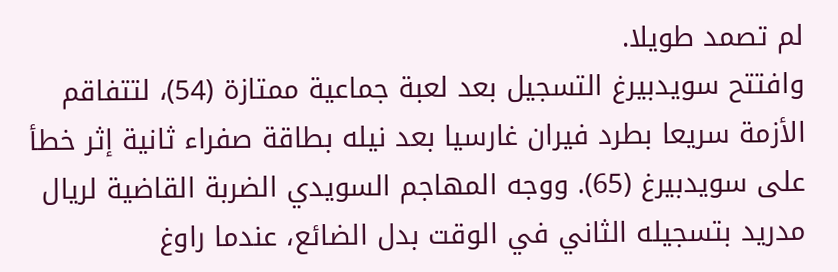لم تصمد طويلا.
وافتتح سويدبيرغ التسجيل بعد لعبة جماعية ممتازة (54)، لتتفاقم الأزمة سريعا بطرد فيران غارسيا بعد نيله بطاقة صفراء ثانية إثر خطأ على سويدبيرغ (65). ووجه المهاجم السويدي الضربة القاضية لريال مدريد بتسجيله الثاني في الوقت بدل الضائع، عندما راوغ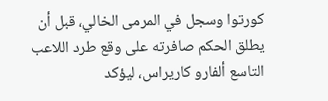كورتوا وسجل في المرمى الخالي، قبل أن يطلق الحكم صافرته على وقع طرد اللاعب التاسع ألفارو كاريراس، ليؤكد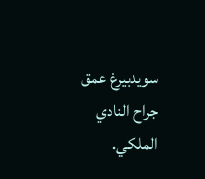سويدبيرغ عمق جراح النادي الملكي.